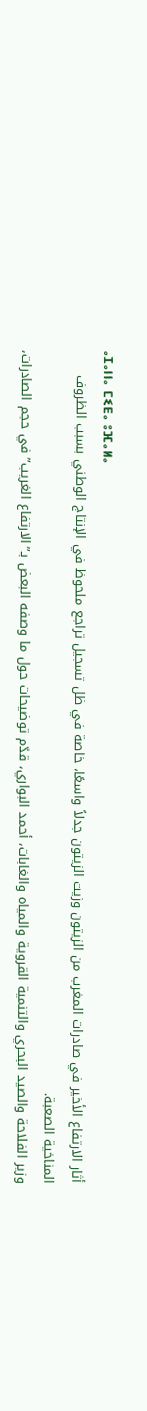ⴰⵊⴰⵏⵏⴰ ⵎⵉⴹⴰ ⵓⴼⴰⵍⴰ
أثار الارتفاع الأخير في صادرات المغرب من الزيتون وزيت الزيتون جدلاً واسعًا، خاصة في ظل تسجيل تراجع ملحوظ في الإنتاج الوطني بسبب الظروف المناخية الصعبة.
وزير الفلاحة والصيد البحري والتنمية القروية والمياه والغابات، أحمد البواري، قدّم توضيحات حول ما وصفه البعض بـ”الارتفاع الغريب” في حجم الصادرات،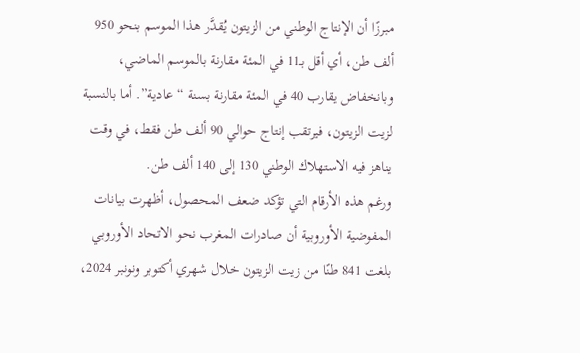مبرزًا أن الإنتاج الوطني من الزيتون يُقدَّر هذا الموسم بنحو 950 ألف طن، أي أقل بـ11 في المئة مقارنة بالموسم الماضي، وبانخفاض يقارب 40 في المئة مقارنة بسنة “عادية”. أما بالنسبة لزيت الزيتون، فيرتقب إنتاج حوالي 90 ألف طن فقط، في وقت يناهز فيه الاستهلاك الوطني 130 إلى 140 ألف طن.
ورغم هذه الأرقام التي تؤكد ضعف المحصول، أظهرت بيانات المفوضية الأوروبية أن صادرات المغرب نحو الاتحاد الأوروبي بلغت 841 طنًا من زيت الزيتون خلال شهري أكتوبر ونونبر 2024،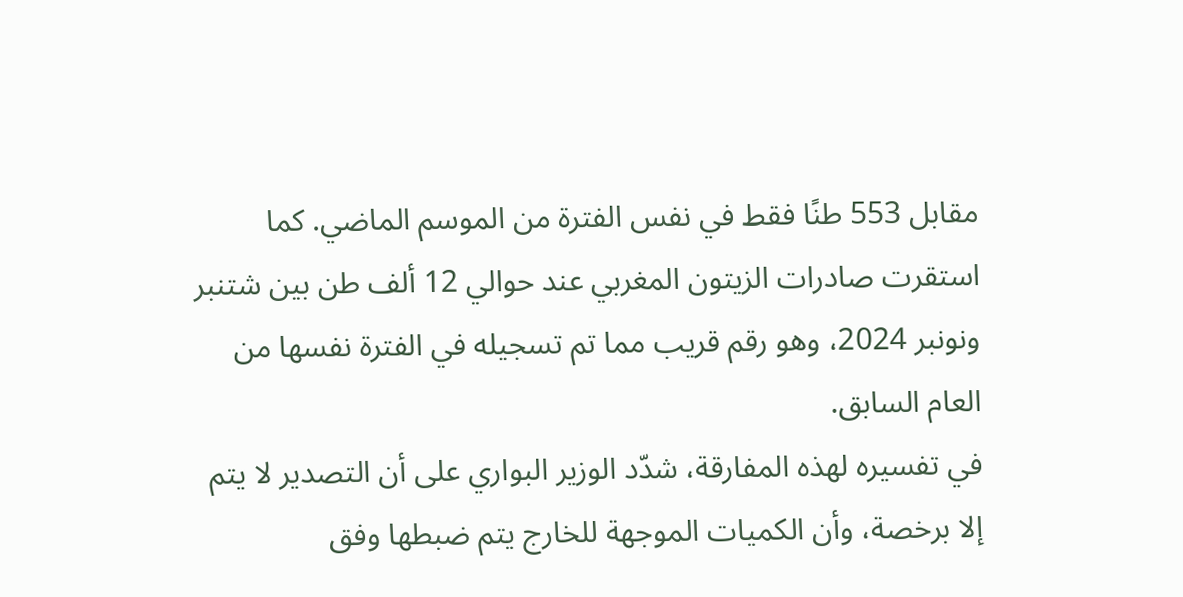مقابل 553 طنًا فقط في نفس الفترة من الموسم الماضي. كما استقرت صادرات الزيتون المغربي عند حوالي 12 ألف طن بين شتنبر ونونبر 2024، وهو رقم قريب مما تم تسجيله في الفترة نفسها من العام السابق.
في تفسيره لهذه المفارقة، شدّد الوزير البواري على أن التصدير لا يتم إلا برخصة، وأن الكميات الموجهة للخارج يتم ضبطها وفق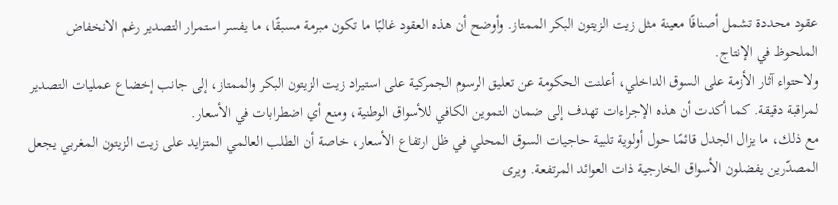عقود محددة تشمل أصنافًا معينة مثل زيت الزيتون البكر الممتاز. وأوضح أن هذه العقود غالبًا ما تكون مبرمة مسبقًا، ما يفسر استمرار التصدير رغم الانخفاض الملحوظ في الإنتاج.
ولاحتواء آثار الأزمة على السوق الداخلي، أعلنت الحكومة عن تعليق الرسوم الجمركية على استيراد زيت الزيتون البكر والممتاز، إلى جانب إخضاع عمليات التصدير لمراقبة دقيقة. كما أكدت أن هذه الإجراءات تهدف إلى ضمان التموين الكافي للأسواق الوطنية، ومنع أي اضطرابات في الأسعار.
مع ذلك، ما يزال الجدل قائمًا حول أولوية تلبية حاجيات السوق المحلي في ظل ارتفاع الأسعار، خاصة أن الطلب العالمي المتزايد على زيت الزيتون المغربي يجعل المصدّرين يفضلون الأسواق الخارجية ذات العوائد المرتفعة. ويرى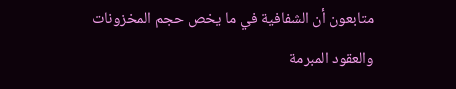متابعون أن الشفافية في ما يخص حجم المخزونات والعقود المبرمة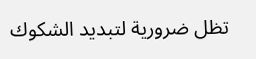تظل ضرورية لتبديد الشكوك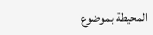المحيطة بموضوع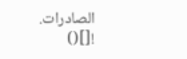الصادرات.
![]()